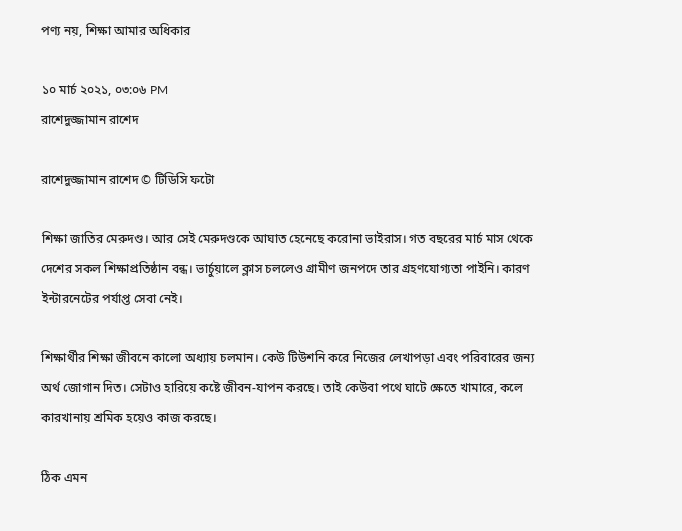পণ্য নয়, শিক্ষা আমার অধিকার

১০ মার্চ ২০২১, ০৩:০৬ PM
রাশেদুজ্জামান রাশেদ

রাশেদুজ্জামান রাশেদ © টিডিসি ফটো

শিক্ষা জাতির মেরুদণ্ড। আর সেই মেরুদণ্ডকে আঘাত হেনেছে করোনা ভাইরাস। গত বছরের মার্চ মাস থেকে দেশের সকল শিক্ষাপ্রতিষ্ঠান বন্ধ। ভার্চুয়ালে ক্লাস চললেও গ্রামীণ জনপদে তার গ্রহণযোগ্যতা পাইনি। কারণ ইন্টারনেটের পর্যাপ্ত সেবা নেই।

শিক্ষার্থীর শিক্ষা জীবনে কালো অধ্যায় চলমান। কেউ টিউশনি করে নিজের লেখাপড়া এবং পরিবারের জন্য অর্থ জোগান দিত। সেটাও হারিয়ে কষ্টে জীবন-যাপন করছে। তাই কেউবা পথে ঘাটে ক্ষেতে খামারে, কলে কারখানায় শ্রমিক হয়েও কাজ করছে।

ঠিক এমন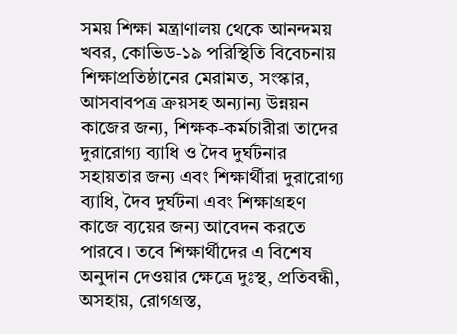সময় শিক্ষা মন্ত্রাণালয় থেকে আনন্দময় খবর, কোভিড-১৯ পরিস্থিতি বিবেচনায় শিক্ষাপ্রতিষ্ঠানের মেরামত, সংস্কার, আসবাবপত্র ক্রয়সহ অন্যান্য উন্নয়ন কাজের জন্য, শিক্ষক-কর্মচারীরা তাদের দুরারোগ্য ব্যাধি ও দৈব দুর্ঘটনার সহায়তার জন্য এবং শিক্ষার্থীরা দুরারোগ্য ব্যাধি, দৈব দুর্ঘটনা এবং শিক্ষাগ্রহণ কাজে ব্যয়ের জন্য আবেদন করতে পারবে। তবে শিক্ষার্থীদের এ বিশেষ অনুদান দেওয়ার ক্ষেত্রে দুঃস্থ, প্রতিবন্ধী, অসহায়, রোগগ্রস্ত,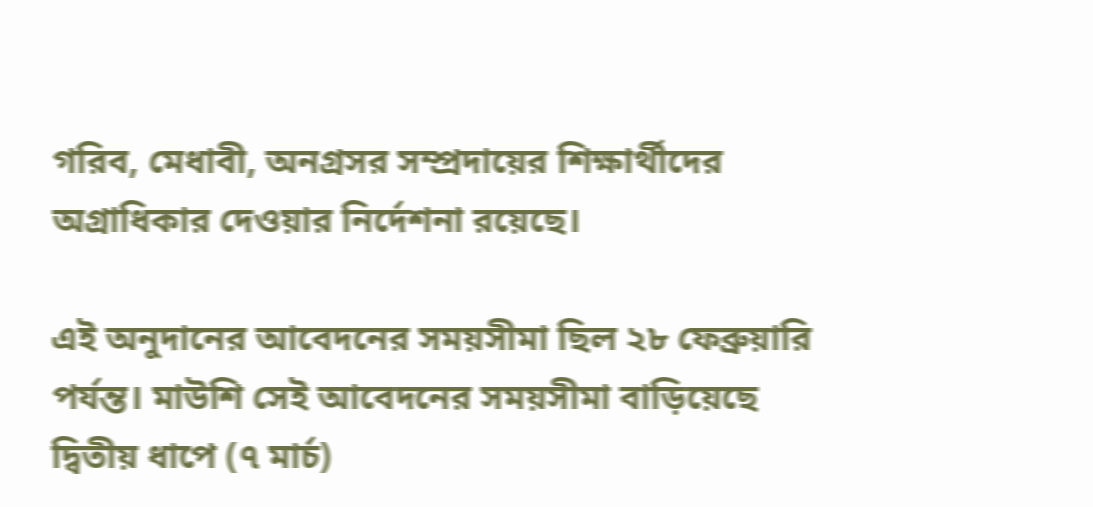গরিব, মেধাবী, অনগ্রসর সম্প্রদায়ের শিক্ষার্থীদের অগ্রাধিকার দেওয়ার নির্দেশনা রয়েছে।

এই অনুদানের আবেদনের সময়সীমা ছিল ২৮ ফেব্রুয়ারি পর্যন্ত। মাউশি সেই আবেদনের সময়সীমা বাড়িয়েছে দ্বিতীয় ধাপে (৭ মার্চ)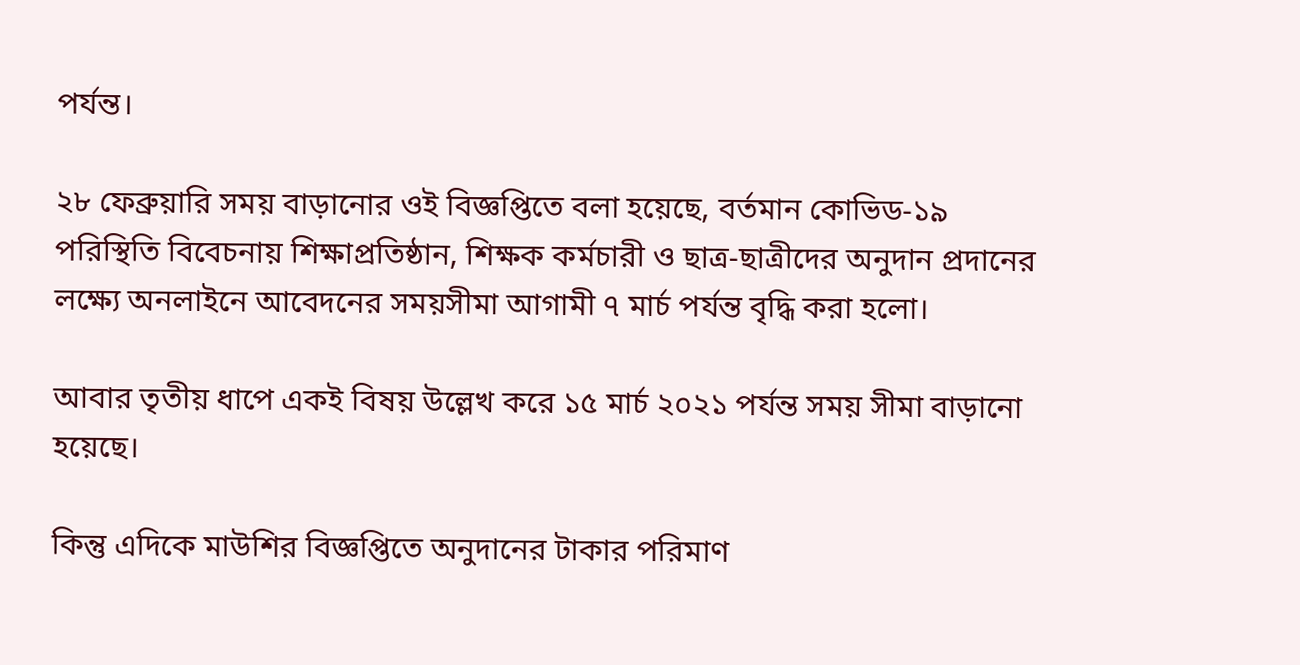পর্যন্ত।

২৮ ফেব্রুয়ারি সময় বাড়ানোর ওই বিজ্ঞপ্তিতে বলা হয়েছে, বর্তমান কোভিড-১৯ পরিস্থিতি বিবেচনায় শিক্ষাপ্রতিষ্ঠান, শিক্ষক কর্মচারী ও ছাত্র-ছাত্রীদের অনুদান প্রদানের লক্ষ্যে অনলাইনে আবেদনের সময়সীমা আগামী ৭ মার্চ পর্যন্ত বৃদ্ধি করা হলো।

আবার তৃতীয় ধাপে একই বিষয় উল্লেখ করে ১৫ মার্চ ২০২১ পর্যন্ত সময় সীমা বাড়ানো হয়েছে।

কিন্তু এদিকে মাউশির বিজ্ঞপ্তিতে অনুদানের টাকার পরিমাণ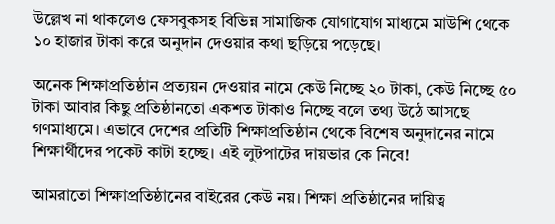উল্লেখ না থাকলেও ফেসবুকসহ বিভিন্ন সামাজিক যোগাযোগ মাধ্যমে মাউশি থেকে ১০ হাজার টাকা করে অনুদান দেওয়ার কথা ছড়িয়ে পড়েছে।

অনেক শিক্ষাপ্রতিষ্ঠান প্রত্যয়ন দেওয়ার নামে কেউ নিচ্ছে ২০ টাকা, কেউ নিচ্ছে ৫০ টাকা আবার কিছু প্রতিষ্ঠানতো একশত টাকাও নিচ্ছে বলে তথ্য উঠে আসছে গণমাধ্যমে। এভাবে দেশের প্রতিটি শিক্ষাপ্রতিষ্ঠান থেকে বিশেষ অনুদানের নামে শিক্ষার্থীদের পকেট কাটা হচ্ছে। এই লুটপাটের দায়ভার কে নিবে!

আমরাতো শিক্ষাপ্রতিষ্ঠানের বাইরের কেউ নয়। শিক্ষা প্রতিষ্ঠানের দায়িত্ব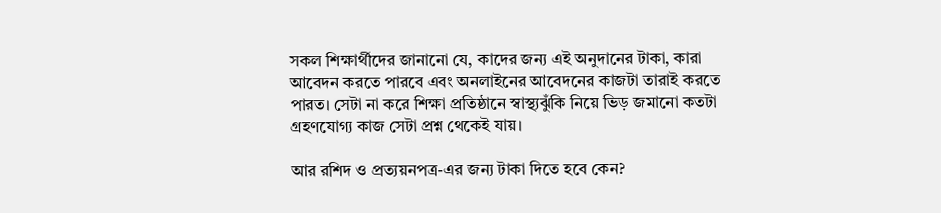সকল শিক্ষার্থীদের জানানো যে, কাদের জন্য এই অনুদানের টাকা, কারা আবেদন করতে পারবে এবং অনলাইনের আবেদনের কাজটা তারাই করতে পারত। সেটা না করে শিক্ষা প্রতিষ্ঠানে স্বাস্থ্যঝুঁকি নিয়ে ভিড় জমানো কতটা গ্রহণযোগ্য কাজ সেটা প্রশ্ন থেকেই যায়।

আর রশিদ ও প্রত্যয়নপত্র-এর জন্য টাকা দিতে হবে কেন?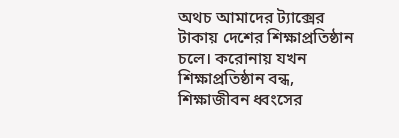অথচ আমাদের ট্যাক্সের টাকায় দেশের শিক্ষাপ্রতিষ্ঠান চলে। করোনায় যখন শিক্ষাপ্রতিষ্ঠান বন্ধ, শিক্ষাজীবন ধ্বংসের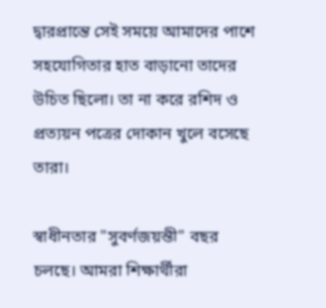দ্বারপ্রান্তে সেই সময়ে আমাদের পাশে সহযোগিতার হাত বাড়ানো তাদের উচিত ছিলো। তা না করে রশিদ ও প্রত্যয়ন পত্রের দোকান খুলে বসেছে তারা।

স্বাধীনতার "সুবর্ণজয়ন্তী" বছর চলছে। আমরা শিক্ষার্থীরা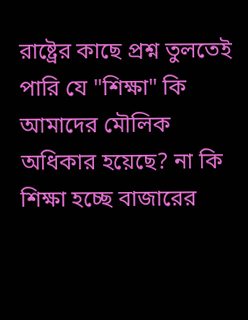রাষ্ট্রের কাছে প্রশ্ন তুলতেই পারি যে "শিক্ষা" কি আমাদের মৌলিক অধিকার হয়েছে? না কি শিক্ষা হচ্ছে বাজারের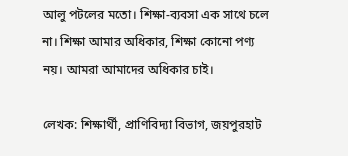আলু পটলের মতো। শিক্ষা-ব্যবসা এক সাথে চলে না। শিক্ষা আমার অধিকার, শিক্ষা কোনো পণ্য নয়। আমরা আমাদের অধিকার চাই।

লেখক: শিক্ষার্থী, প্রাণিবিদ্যা বিভাগ, জয়পুরহাট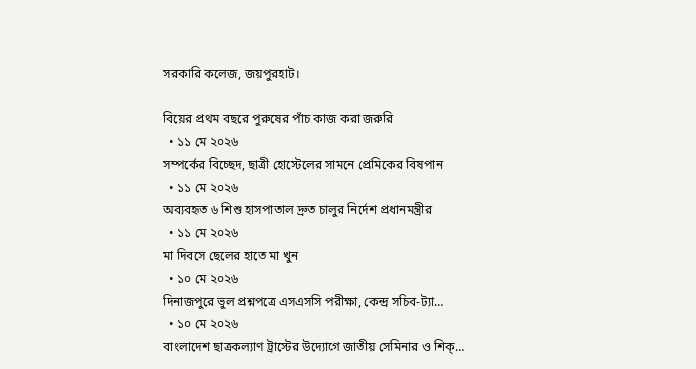সরকারি কলেজ, জয়পুরহাট।

বিয়ের প্রথম বছরে পুরুষের পাঁচ কাজ করা জরুরি
  • ১১ মে ২০২৬
সম্পর্কের বিচ্ছেদ, ছাত্রী হোস্টেলের সামনে প্রেমিকের বিষপান
  • ১১ মে ২০২৬
অব্যবহৃত ৬ শিশু হাসপাতাল দ্রুত চালুর নির্দেশ প্রধানমন্ত্রীর
  • ১১ মে ২০২৬
মা দিবসে ছেলের হাতে মা খুন
  • ১০ মে ২০২৬
দিনাজপুরে ভুল প্রশ্নপত্রে এসএসসি পরীক্ষা, কেন্দ্র সচিব-ট্যা…
  • ১০ মে ২০২৬
বাংলাদেশ ছাত্রকল্যাণ ট্রাস্টের উদ্যোগে জাতীয় সেমিনার ও শিক্…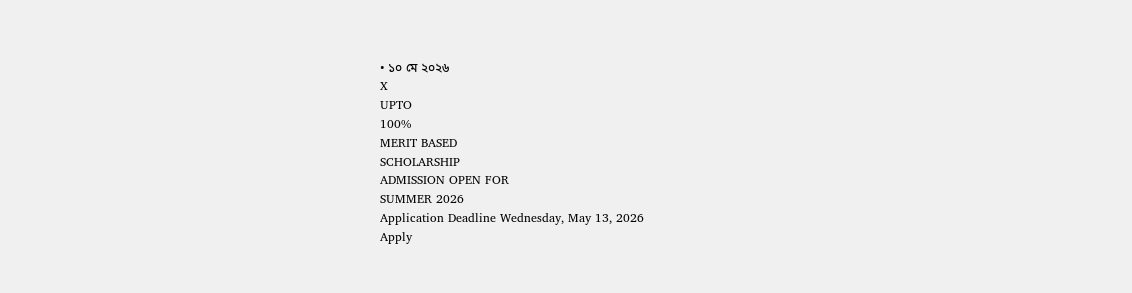• ১০ মে ২০২৬
X
UPTO
100%
MERIT BASED
SCHOLARSHIP
ADMISSION OPEN FOR
SUMMER 2026
Application Deadline Wednesday, May 13, 2026
Apply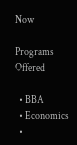Now

Programs Offered

  • BBA
  • Economics
  •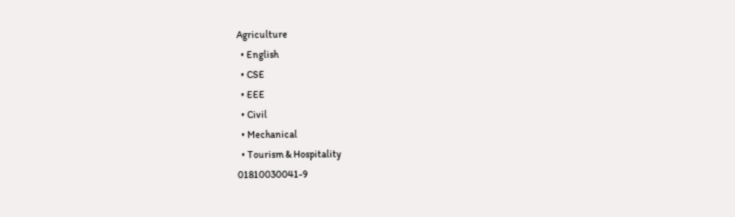Agriculture
  • English
  • CSE
  • EEE
  • Civil
  • Mechanical
  • Tourism & Hospitality
01810030041-9